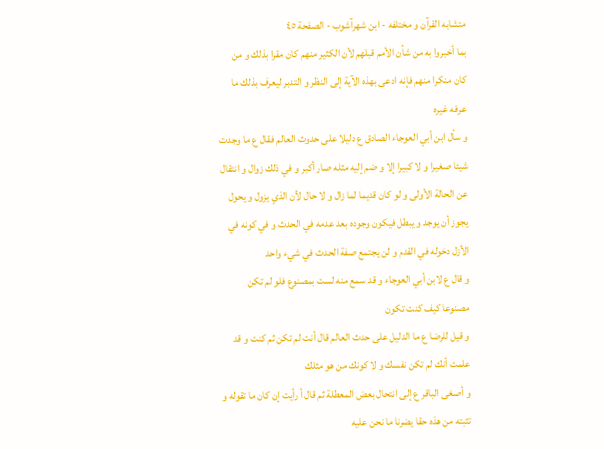متشابه القرآن و مختلفه - ابن شهرآشوب - الصفحة ٤٥
بما أخبروا به من شأن الأمم قبلهم لأن الكثير منهم كان مقرا بذلك و من كان منكرا منهم فإنه ادعى بهذه الآية إلى النظر و التدبر ليعرف بذلك ما عرفه غيره
و سأل ابن أبي العوجاء الصادق ع دليلا على حدوث العالم فقال ع ما وجدت شيئا صغيرا و لا كبيرا إلا و ضم إليه مثله صار أكبر و في ذلك زوال و انتقال عن الحالة الأولى و لو كان قديما لما زال و لا حال لأن الذي يزول و يحول يجوز أن يوجد و يبطل فيكون وجوده بعد عدمه في الحدث و في كونه في الأزل دخوله في القدم و لن يجتمع صفة الحدث في شيء واحد
و قال ع لابن أبي العوجاء و قد سمع منه لست بمصنوع فلو لم تكن مصنوعا كيف كنت تكون
و قيل للرضا ع ما الدليل على حدث العالم قال أنت لم تكن ثم كنت و قد علمت أنك لم تكن نفسك و لا كونك من هو مثلك
و أصغى الباقر ع إلى انتحال بعض المعطلة ثم قال أ رأيت إن كان ما تقوله و تثبته من هذه حقا يضرنا ما نحن عليه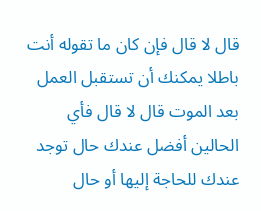قال لا قال فإن كان ما تقوله أنت باطلا يمكنك أن تستقبل العمل بعد الموت قال لا قال فأي الحالين أفضل عندك حال توجد عندك للحاجة إليها أو حال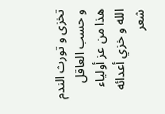تخزى و تورث الندم و حسب العاقل هذا من عز أولياء الله و خزي أعدائه
شعر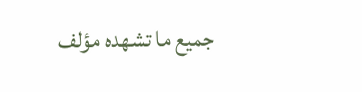جميع ما تشهده مؤلف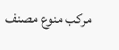مركب منوع مصنف